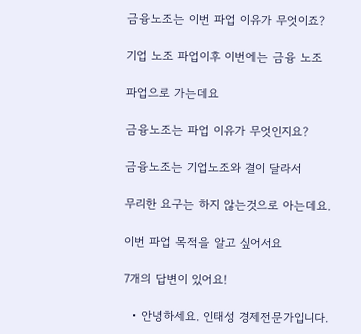금융노조는 이번 파업 이유가 무엇이죠?

기업 노조 파업이후 이번에는 금융 노조

파업으로 가는데요

금융노조는 파업 이유가 무엇인지요?

금융노조는 기업노조와 결이 달라서

무리한 요구는 하지 않는것으로 아는데요.

이번 파업 목적을 알고 싶어서요

7개의 답변이 있어요!

  • 안녕하세요. 인태성 경제전문가입니다.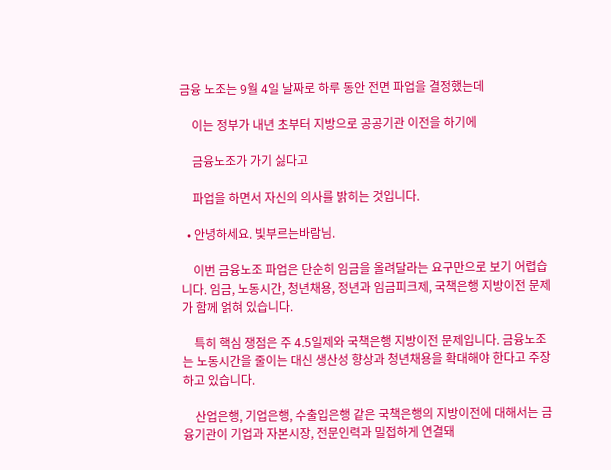금융 노조는 9월 4일 날짜로 하루 동안 전면 파업을 결정했는데

    이는 정부가 내년 초부터 지방으로 공공기관 이전을 하기에

    금융노조가 가기 싫다고

    파업을 하면서 자신의 의사를 밝히는 것입니다.

  • 안녕하세요. 빛부르는바람님.

    이번 금융노조 파업은 단순히 임금을 올려달라는 요구만으로 보기 어렵습니다. 임금, 노동시간, 청년채용, 정년과 임금피크제, 국책은행 지방이전 문제가 함께 얽혀 있습니다.

    특히 핵심 쟁점은 주 4.5일제와 국책은행 지방이전 문제입니다. 금융노조는 노동시간을 줄이는 대신 생산성 향상과 청년채용을 확대해야 한다고 주장하고 있습니다.

    산업은행, 기업은행, 수출입은행 같은 국책은행의 지방이전에 대해서는 금융기관이 기업과 자본시장, 전문인력과 밀접하게 연결돼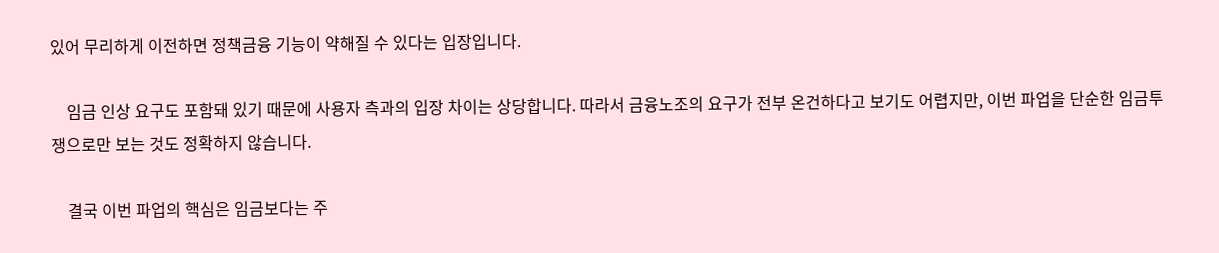있어 무리하게 이전하면 정책금융 기능이 약해질 수 있다는 입장입니다.

    임금 인상 요구도 포함돼 있기 때문에 사용자 측과의 입장 차이는 상당합니다. 따라서 금융노조의 요구가 전부 온건하다고 보기도 어렵지만, 이번 파업을 단순한 임금투쟁으로만 보는 것도 정확하지 않습니다.

    결국 이번 파업의 핵심은 임금보다는 주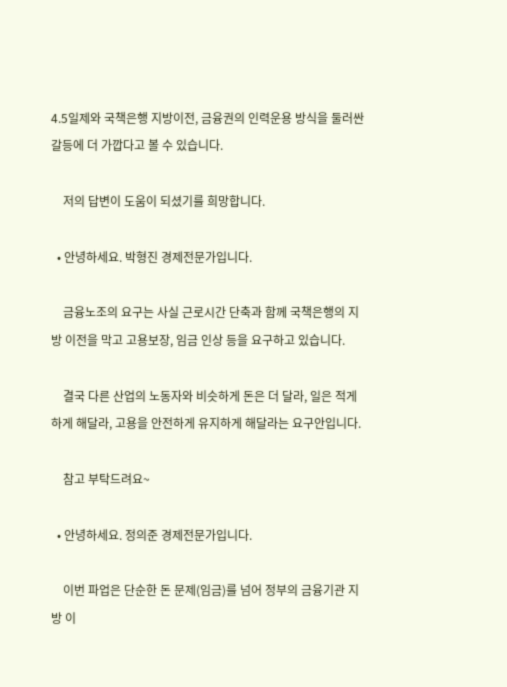4.5일제와 국책은행 지방이전, 금융권의 인력운용 방식을 둘러싼 갈등에 더 가깝다고 볼 수 있습니다.

    저의 답변이 도움이 되셨기를 희망합니다.

  • 안녕하세요. 박형진 경제전문가입니다.

    금융노조의 요구는 사실 근로시간 단축과 함께 국책은행의 지방 이전을 막고 고용보장, 임금 인상 등을 요구하고 있습니다.

    결국 다른 산업의 노동자와 비슷하게 돈은 더 달라, 일은 적게 하게 해달라, 고용을 안전하게 유지하게 해달라는 요구안입니다.

    참고 부탁드려요~

  • 안녕하세요. 정의준 경제전문가입니다.

    이번 파업은 단순한 돈 문제(임금)를 넘어 정부의 금융기관 지방 이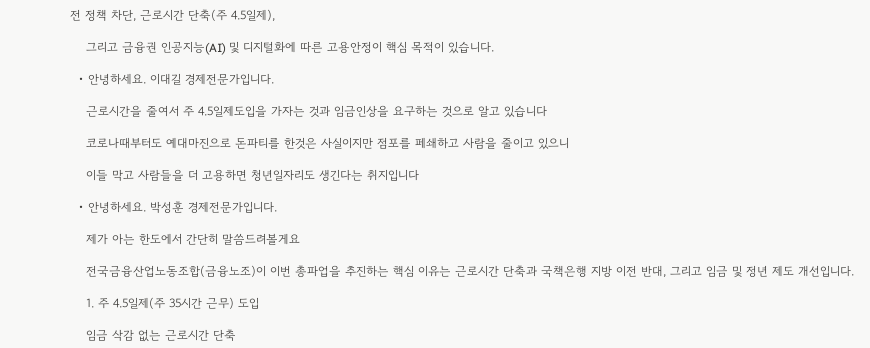전 정책 차단, 근로시간 단축(주 4.5일제),

    그리고 금융권 인공지능(AI) 및 디지털화에 따른 고용안정이 핵심 목적이 있습니다.

  • 안녕하세요. 이대길 경제전문가입니다.

    근로시간을 줄여서 주 4.5일제도입을 가자는 것과 임금인상을 요구하는 것으로 알고 있습니다

    코로나때부터도 예대마진으로 돈파티를 한것은 사실이지만 점포를 페쇄하고 사람을 줄이고 있으니

    이들 막고 사람들을 더 고용하면 청년일자리도 생긴다는 취지입니다

  • 안녕하세요. 박성훈 경제전문가입니다.

    제가 아는 한도에서 간단히 말씀드려볼게요

    전국금융산업노동조합(금융노조)이 이번 총파업을 추진하는 핵심 이유는 근로시간 단축과 국책은행 지방 이전 반대, 그리고 임금 및 정년 제도 개선입니다.

    1. 주 4.5일제(주 35시간 근무) 도입

    임금 삭감 없는 근로시간 단축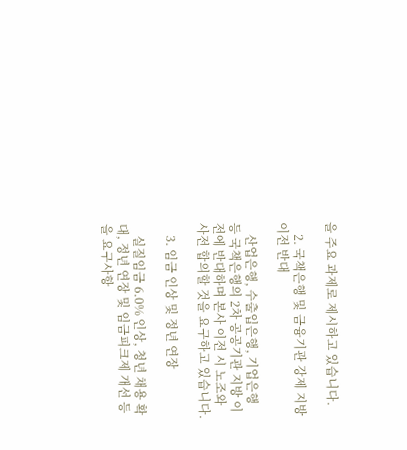을 주요 과제로 제시하고 있습니다.

    2. 국책은행 및 금융기관 강제 지방 이전 반대

    산업은행, 수출입은행, 기업은행 등 국책은행의 2차 공공기관 지방 이전에 반대하며 본사 이전 시 노조와 사전 합의할 것을 요구하고 있습니다.

    3. 임금 인상 및 정년 연장

    실질임금 6.0% 인상, 청년 채용 확대, 정년 연장 및 임금피크제 개선 등을 요구사항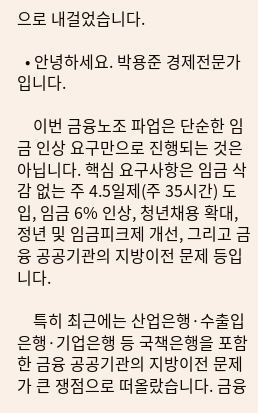으로 내걸었습니다.

  • 안녕하세요. 박용준 경제전문가입니다.

    이번 금융노조 파업은 단순한 임금 인상 요구만으로 진행되는 것은 아닙니다. 핵심 요구사항은 임금 삭감 없는 주 4.5일제(주 35시간) 도입, 임금 6% 인상, 청년채용 확대, 정년 및 임금피크제 개선, 그리고 금융 공공기관의 지방이전 문제 등입니다.

    특히 최근에는 산업은행·수출입은행·기업은행 등 국책은행을 포함한 금융 공공기관의 지방이전 문제가 큰 쟁점으로 떠올랐습니다. 금융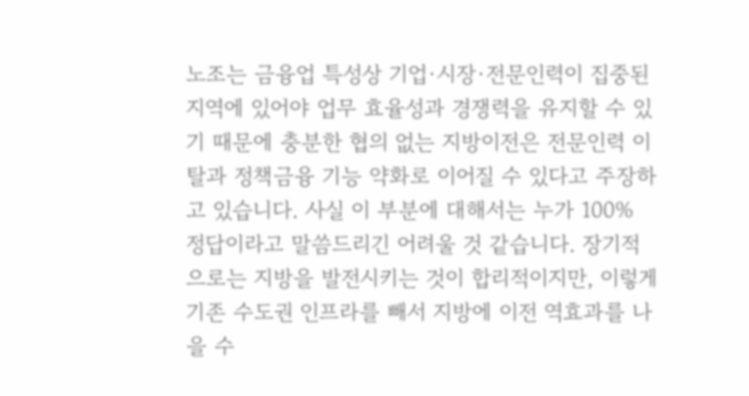노조는 금융업 특성상 기업·시장·전문인력이 집중된 지역에 있어야 업무 효율성과 경쟁력을 유지할 수 있기 때문에 충분한 협의 없는 지방이전은 전문인력 이탈과 정책금융 기능 약화로 이어질 수 있다고 주장하고 있습니다. 사실 이 부분에 대해서는 누가 100% 정답이라고 말씀드리긴 어려울 것 같습니다. 장기적으로는 지방을 발전시키는 것이 합리적이지만, 이렇게 기존 수도권 인프라를 빼서 지방에 이전 역효과를 나을 수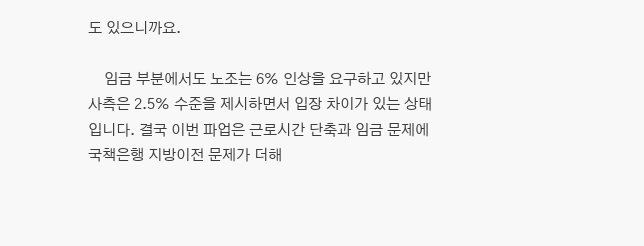도 있으니까요.

    임금 부분에서도 노조는 6% 인상을 요구하고 있지만 사측은 2.5% 수준을 제시하면서 입장 차이가 있는 상태입니다. 결국 이번 파업은 근로시간 단축과 임금 문제에 국책은행 지방이전 문제가 더해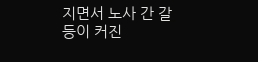지면서 노사 간 갈등이 커진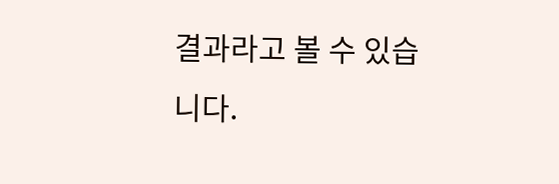결과라고 볼 수 있습니다.